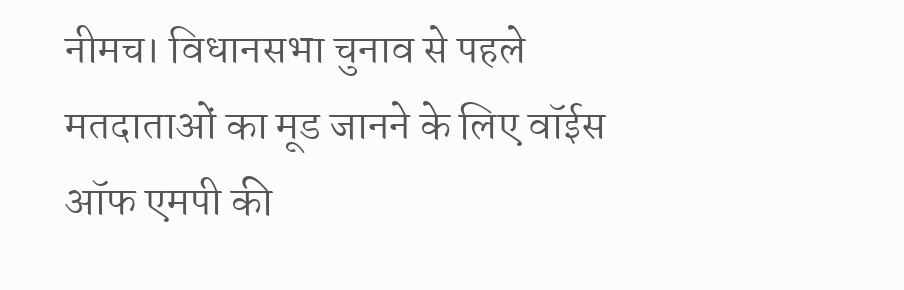नीमच। विधानसभा चुनाव से पहले मतदाताओं का मूड जानने के लिए वॉईस ऑफ एमपी की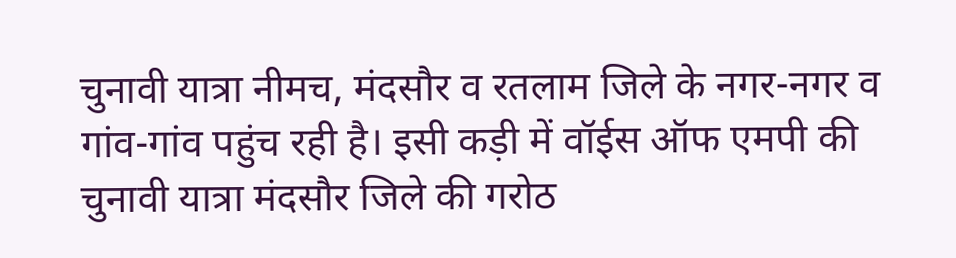चुनावी यात्रा नीमच, मंदसौर व रतलाम जिले के नगर-नगर व गांव-गांव पहुंच रही है। इसी कड़ी में वॉईस ऑफ एमपी की चुनावी यात्रा मंदसौर जिले की गरोठ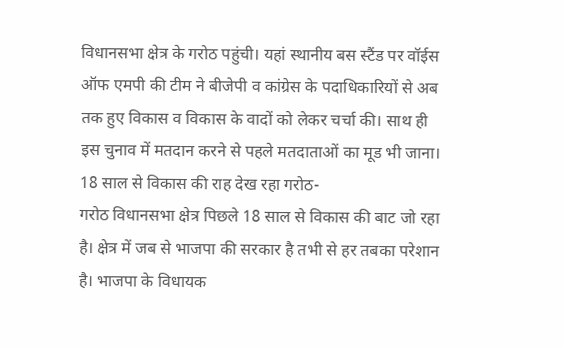विधानसभा क्षेत्र के गरोठ पहुंची। यहां स्थानीय बस स्टैंड पर वॉईस ऑफ एमपी की टीम ने बीजेपी व कांग्रेस के पदाधिकारियों से अब तक हुए विकास व विकास के वादों को लेकर चर्चा की। साथ ही इस चुनाव में मतदान करने से पहले मतदाताओं का मूड भी जाना।
18 साल से विकास की राह देख रहा गरोठ-
गरोठ विधानसभा क्षेत्र पिछले 18 साल से विकास की बाट जो रहा है। क्षेत्र में जब से भाजपा की सरकार है तभी से हर तबका परेशान है। भाजपा के विधायक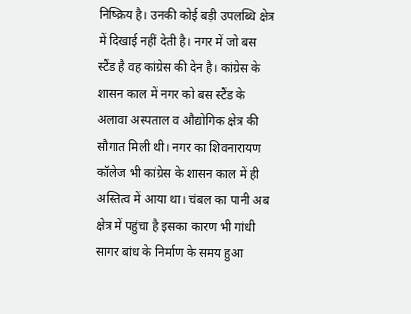निष्क्रिय है। उनकी कोई बड़ी उपलब्धि क्षेत्र में दिखाई नहीं देती है। नगर में जो बस स्टैंड है वह कांग्रेस की देन है। कांग्रेस के शासन काल में नगर को बस स्टैंड के अलावा अस्पताल व औद्योगिक क्षेत्र की सौगात मिली थी। नगर का शिवनारायण कॉलेज भी कांग्रेस के शासन काल में ही अस्तित्व में आया था। चंबल का पानी अब क्षेत्र में पहुंचा है इसका कारण भी गांधी सागर बांध के निर्माण के समय हुआ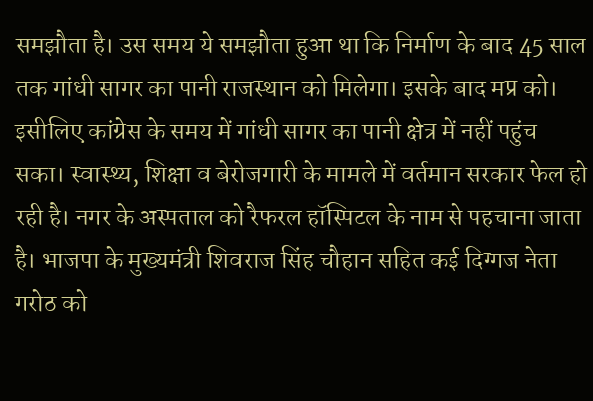समझौता है। उस समय ये समझौता हुआ था कि निर्माण के बाद 45 साल तक गांधी सागर का पानी राजस्थान को मिलेगा। इसके बाद मप्र को। इसीलिए कांग्रेस के समय में गांधी सागर का पानी क्षेत्र में नहीं पहुंच सका। स्वास्थ्य, शिक्षा व बेरोजगारी के मामले में वर्तमान सरकार फेल हो रही है। नगर के अस्पताल को रैफरल हॉस्पिटल के नाम से पहचाना जाता है। भाजपा के मुख्यमंत्री शिवराज सिंह चौहान सहित कई दिग्गज नेता गरोठ को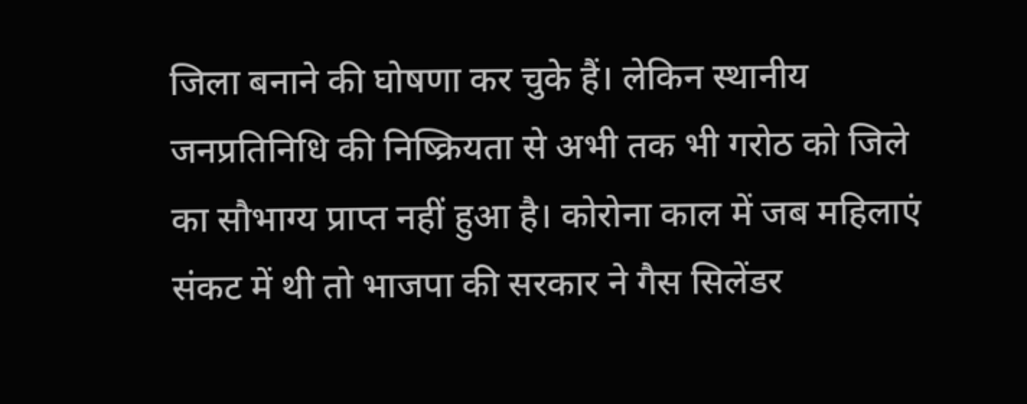जिला बनाने की घोषणा कर चुके हैं। लेकिन स्थानीय जनप्रतिनिधि की निष्क्रियता से अभी तक भी गरोठ को जिले का सौभाग्य प्राप्त नहीं हुआ है। कोरोना काल में जब महिलाएं संकट में थी तो भाजपा की सरकार ने गैस सिलेंडर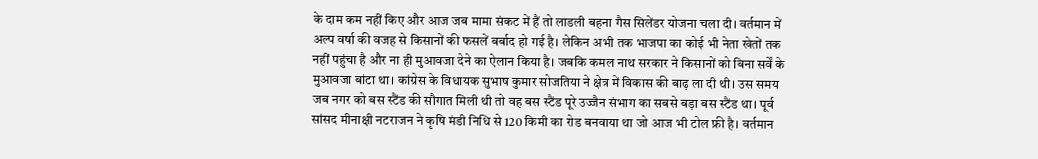के दाम कम नहीं किए और आज जब मामा संकट में हैं तो लाडली बहना गैस सिलेंडर योजना चला दी। वर्तमान में अल्प वर्षा की वजह से किसानों की फसलें बर्बाद हो गई है। लेकिन अभी तक भाजपा का कोई भी नेता खेतों तक नहीं पहुंचा है और ना ही मुआवजा देने का ऐलान किया है। जबकि कमल नाथ सरकार ने किसानों को बिना सर्वें के मुआवजा बांटा था। कांग्रेस के विधायक सुभाष कुमार सोजतिया ने क्षेत्र में विकास की बाढ़ ला दी थी। उस समय जब नगर को बस स्टैंड की सौगात मिली थी तो वह बस स्टैंड पूरे उज्जैन संभाग का सबसे बड़ा बस स्टैंड था। पूर्व सांसद मीनाक्षी नटराजन ने कृषि मंडी निधि से 120 किमी का रोड बनवाया था जो आज भी टोल फ्री है। वर्तमान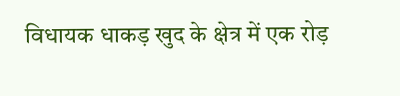विधायक धाकड़ खुद के क्षेत्र में एक रोड़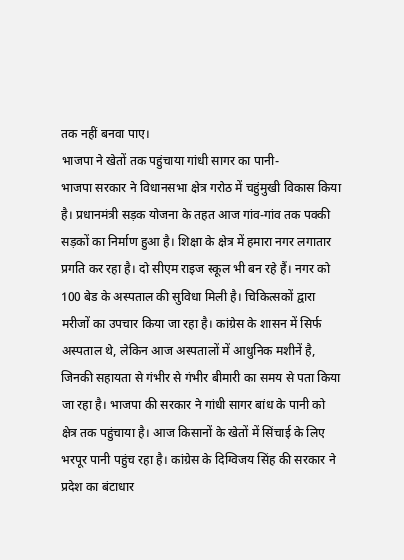तक नहीं बनवा पाए।
भाजपा ने खेतों तक पहुंचाया गांधी सागर का पानी-
भाजपा सरकार ने विधानसभा क्षेत्र गरोठ में चहुंमुखी विकास किया है। प्रधानमंत्री सड़क योजना के तहत आज गांव-गांव तक पक्की सड़कों का निर्माण हुआ है। शिक्षा के क्षेत्र में हमारा नगर लगातार प्रगति कर रहा है। दो सीएम राइज स्कूल भी बन रहे हैं। नगर को 100 बेड के अस्पताल की सुविधा मिली है। चिकित्सकों द्वारा मरीजों का उपचार किया जा रहा है। कांग्रेस के शासन में सिर्फ अस्पताल थे, लेकिन आज अस्पतालों में आधुनिक मशीनें है, जिनकी सहायता से गंभीर से गंभीर बीमारी का समय से पता किया जा रहा है। भाजपा की सरकार ने गांधी सागर बांध के पानी को क्षेत्र तक पहुंचाया है। आज किसानों के खेतों में सिंचाई के लिए भरपूर पानी पहुंच रहा है। कांग्रेस के दिग्विजय सिंह की सरकार ने प्रदेश का बंटाधार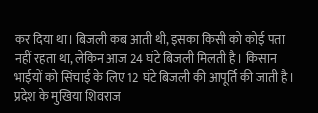कर दिया था। बिजली कब आती थी, इसका किसी को कोई पता नहीं रहता था, लेकिन आज 24 घंटे बिजली मिलती है। किसान भाईयों को सिंचाई के लिए 12 घंटे बिजली की आपूर्ति की जाती है। प्रदेश के मुखिया शिवराज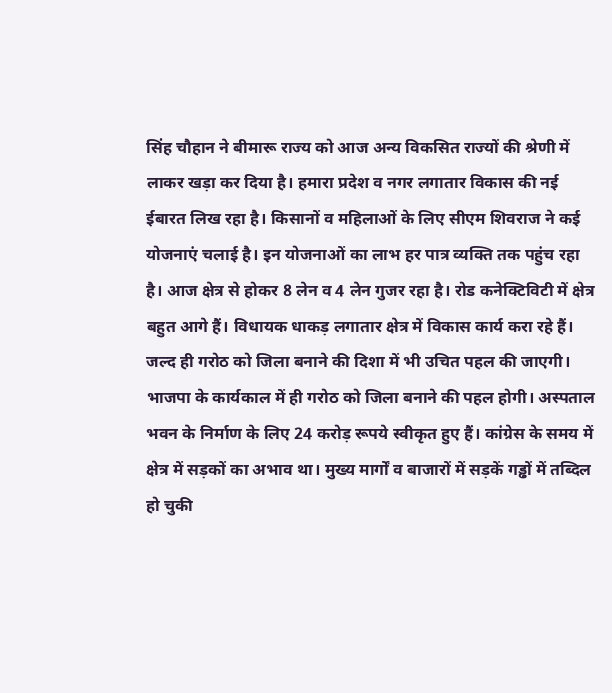सिंह चौहान ने बीमारू राज्य को आज अन्य विकसित राज्यों की श्रेणी में लाकर खड़ा कर दिया है। हमारा प्रदेश व नगर लगातार विकास की नई ईबारत लिख रहा है। किसानों व महिलाओं के लिए सीएम शिवराज ने कई योजनाएं चलाई है। इन योजनाओं का लाभ हर पात्र व्यक्ति तक पहुंच रहा है। आज क्षेत्र से होकर 8 लेन व 4 लेन गुजर रहा है। रोड कनेक्टिविटी में क्षेत्र बहुत आगे हैं। विधायक धाकड़ लगातार क्षेत्र में विकास कार्य करा रहे हैं। जल्द ही गरोठ को जिला बनाने की दिशा में भी उचित पहल की जाएगी। भाजपा के कार्यकाल में ही गरोठ को जिला बनाने की पहल होगी। अस्पताल भवन के निर्माण के लिए 24 करोड़ रूपये स्वीकृत हुए हैं। कांग्रेस के समय में क्षेत्र में सड़कों का अभाव था। मुख्य मार्गों व बाजारों में सड़कें गड्ढों में तब्दिल हो चुकी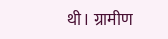थी। ग्रामीण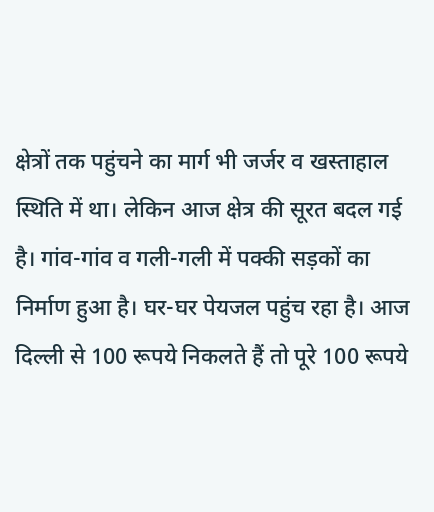क्षेत्रों तक पहुंचने का मार्ग भी जर्जर व खस्ताहाल स्थिति में था। लेकिन आज क्षेत्र की सूरत बदल गई है। गांव-गांव व गली-गली में पक्की सड़कों का निर्माण हुआ है। घर-घर पेयजल पहुंच रहा है। आज दिल्ली से 100 रूपये निकलते हैं तो पूरे 100 रूपये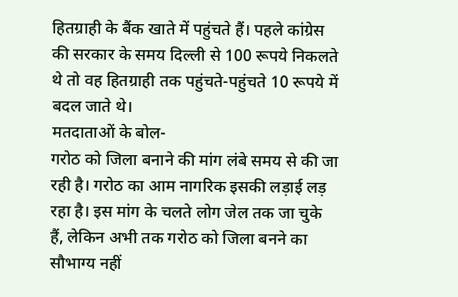हितग्राही के बैंक खाते में पहुंचते हैं। पहले कांग्रेस की सरकार के समय दिल्ली से 100 रूपये निकलते थे तो वह हितग्राही तक पहुंचते-पहुंचते 10 रूपये में बदल जाते थे।
मतदाताओं के बोल-
गरोठ को जिला बनाने की मांग लंबे समय से की जा रही है। गरोठ का आम नागरिक इसकी लड़ाई लड़ रहा है। इस मांग के चलते लोग जेल तक जा चुके हैं, लेकिन अभी तक गरोठ को जिला बनने का सौभाग्य नहीं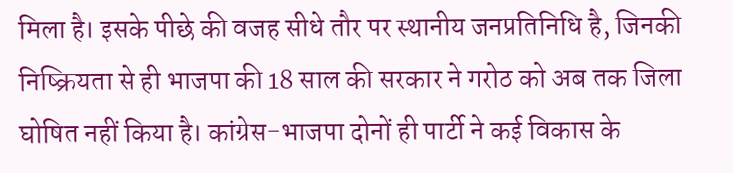मिला है। इसके पीछे की वजह सीधे तौर पर स्थानीय जनप्रतिनिधि है, जिनकी निष्क्रियता से ही भाजपा की 18 साल की सरकार ने गरोठ को अब तक जिला घोषित नहीं किया है। कांग्रेस-भाजपा दोनों ही पार्टी ने कई विकास के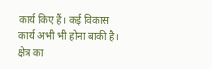कार्य किए हैं। कई विकास कार्य अभी भी होना बाकी है। क्षेत्र का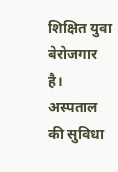शिक्षित युवा बेरोजगार है। अस्पताल की सुविधा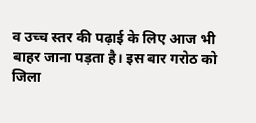व उच्च स्तर की पढ़ाई के लिए आज भी बाहर जाना पड़ता है। इस बार गरोठ को जिला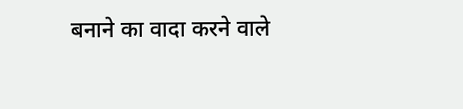बनाने का वादा करने वाले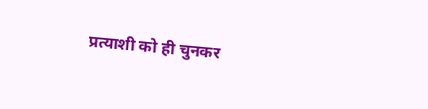प्रत्याशी को ही चुनकर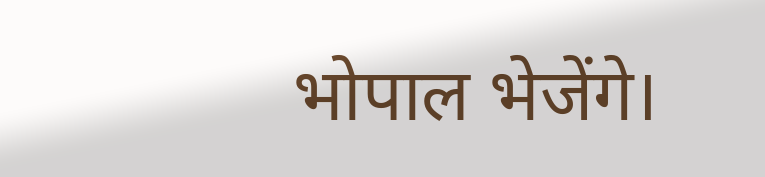भोपाल भेजेंगे।